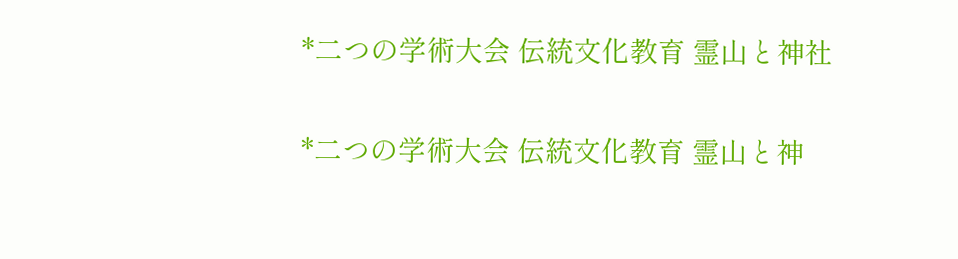*二つの学術大会 伝統文化教育 霊山と神社

*二つの学術大会 伝統文化教育 霊山と神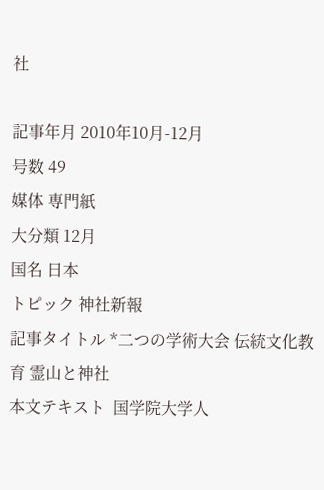社

記事年月 2010年10月-12月
号数 49
媒体 専門紙
大分類 12月
国名 日本
トピック 神社新報
記事タイトル *二つの学術大会 伝統文化教育 霊山と神社
本文テキスト  国学院大学人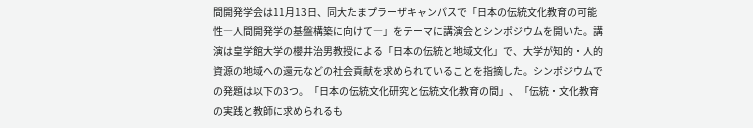間開発学会は11月13日、同大たまプラーザキャンパスで「日本の伝統文化教育の可能性―人間開発学の基盤構築に向けて―」をテーマに講演会とシンポジウムを開いた。講演は皇学館大学の櫻井治男教授による「日本の伝統と地域文化」で、大学が知的・人的資源の地域への還元などの社会貢献を求められていることを指摘した。シンポジウムでの発題は以下の3つ。「日本の伝統文化研究と伝統文化教育の間」、「伝統・文化教育の実践と教師に求められるも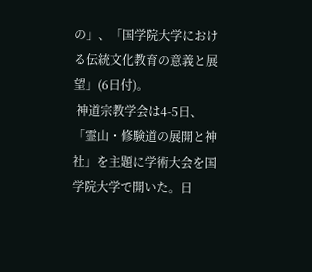の」、「国学院大学における伝統文化教育の意義と展望」(6日付)。
 神道宗教学会は4-5日、「霊山・修験道の展開と神社」を主題に学術大会を国学院大学で開いた。日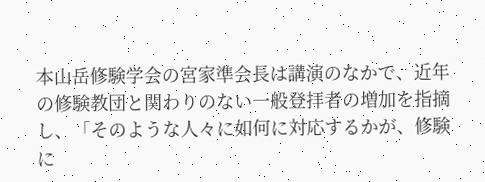本山岳修験学会の宮家準会長は講演のなかで、近年の修験教団と関わりのない一般登拝者の増加を指摘し、「そのような人々に如何に対応するかが、修験に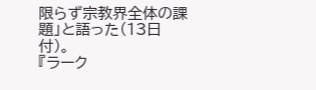限らず宗教界全体の課題」と語った(13日付)。
『ラーク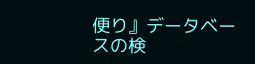便り』データベースの検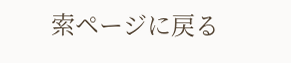索ページに戻る